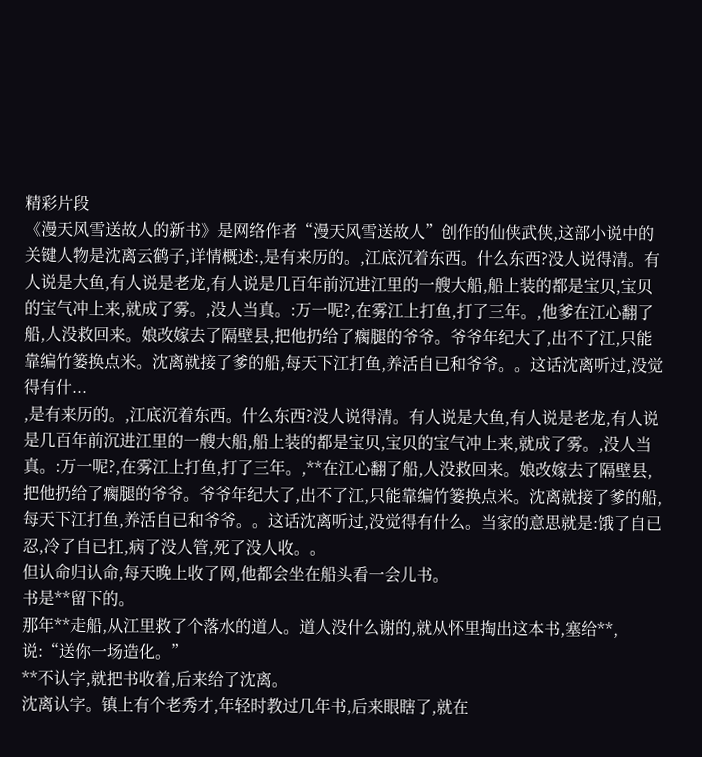精彩片段
《漫天风雪送故人的新书》是网络作者“漫天风雪送故人”创作的仙侠武侠,这部小说中的关键人物是沈离云鹤子,详情概述:,是有来历的。,江底沉着东西。什么东西?没人说得清。有人说是大鱼,有人说是老龙,有人说是几百年前沉进江里的一艘大船,船上装的都是宝贝,宝贝的宝气冲上来,就成了雾。,没人当真。:万一呢?,在雾江上打鱼,打了三年。,他爹在江心翻了船,人没救回来。娘改嫁去了隔壁县,把他扔给了瘸腿的爷爷。爷爷年纪大了,出不了江,只能靠编竹篓换点米。沈离就接了爹的船,每天下江打鱼,养活自已和爷爷。。这话沈离听过,没觉得有什...
,是有来历的。,江底沉着东西。什么东西?没人说得清。有人说是大鱼,有人说是老龙,有人说是几百年前沉进江里的一艘大船,船上装的都是宝贝,宝贝的宝气冲上来,就成了雾。,没人当真。:万一呢?,在雾江上打鱼,打了三年。,**在江心翻了船,人没救回来。娘改嫁去了隔壁县,把他扔给了瘸腿的爷爷。爷爷年纪大了,出不了江,只能靠编竹篓换点米。沈离就接了爹的船,每天下江打鱼,养活自已和爷爷。。这话沈离听过,没觉得有什么。当家的意思就是:饿了自已忍,冷了自已扛,病了没人管,死了没人收。。
但认命归认命,每天晚上收了网,他都会坐在船头看一会儿书。
书是**留下的。
那年**走船,从江里救了个落水的道人。道人没什么谢的,就从怀里掏出这本书,塞给**,说:“送你一场造化。”
**不认字,就把书收着,后来给了沈离。
沈离认字。镇上有个老秀才,年轻时教过几年书,后来眼瞎了,就在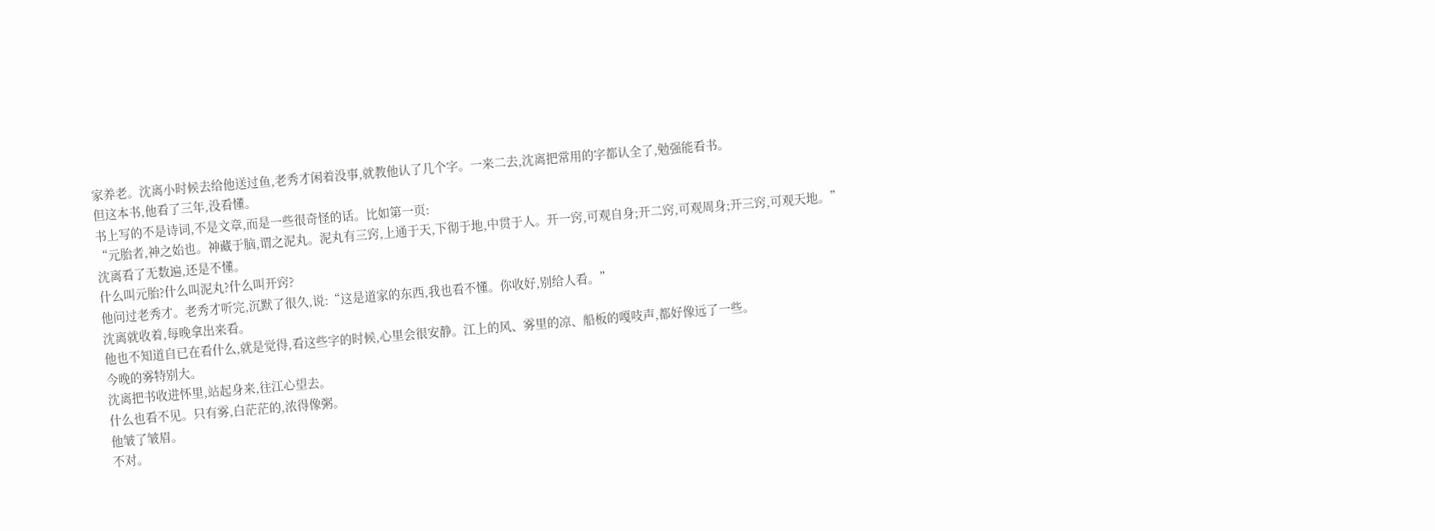家养老。沈离小时候去给他送过鱼,老秀才闲着没事,就教他认了几个字。一来二去,沈离把常用的字都认全了,勉强能看书。
但这本书,他看了三年,没看懂。
书上写的不是诗词,不是文章,而是一些很奇怪的话。比如第一页:
“元胎者,神之始也。神藏于脑,谓之泥丸。泥丸有三窍,上通于天,下彻于地,中贯于人。开一窍,可观自身;开二窍,可观周身;开三窍,可观天地。”
沈离看了无数遍,还是不懂。
什么叫元胎?什么叫泥丸?什么叫开窍?
他问过老秀才。老秀才听完,沉默了很久,说:“这是道家的东西,我也看不懂。你收好,别给人看。”
沈离就收着,每晚拿出来看。
他也不知道自已在看什么,就是觉得,看这些字的时候,心里会很安静。江上的风、雾里的凉、船板的嘎吱声,都好像远了一些。
今晚的雾特别大。
沈离把书收进怀里,站起身来,往江心望去。
什么也看不见。只有雾,白茫茫的,浓得像粥。
他皱了皱眉。
不对。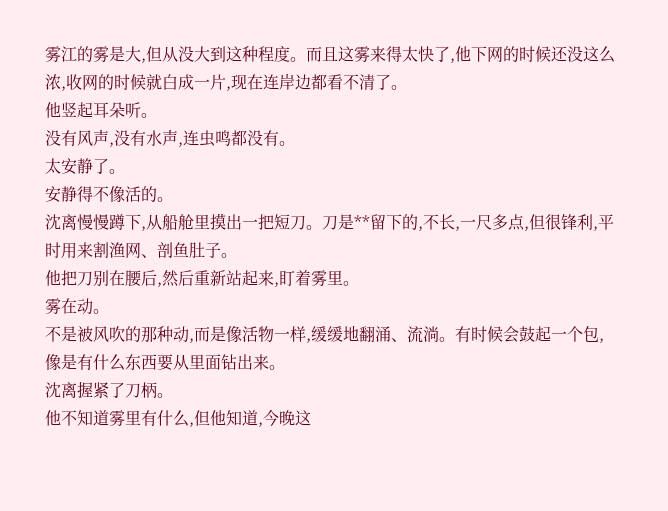雾江的雾是大,但从没大到这种程度。而且这雾来得太快了,他下网的时候还没这么浓,收网的时候就白成一片,现在连岸边都看不清了。
他竖起耳朵听。
没有风声,没有水声,连虫鸣都没有。
太安静了。
安静得不像活的。
沈离慢慢蹲下,从船舱里摸出一把短刀。刀是**留下的,不长,一尺多点,但很锋利,平时用来割渔网、剖鱼肚子。
他把刀别在腰后,然后重新站起来,盯着雾里。
雾在动。
不是被风吹的那种动,而是像活物一样,缓缓地翻涌、流淌。有时候会鼓起一个包,像是有什么东西要从里面钻出来。
沈离握紧了刀柄。
他不知道雾里有什么,但他知道,今晚这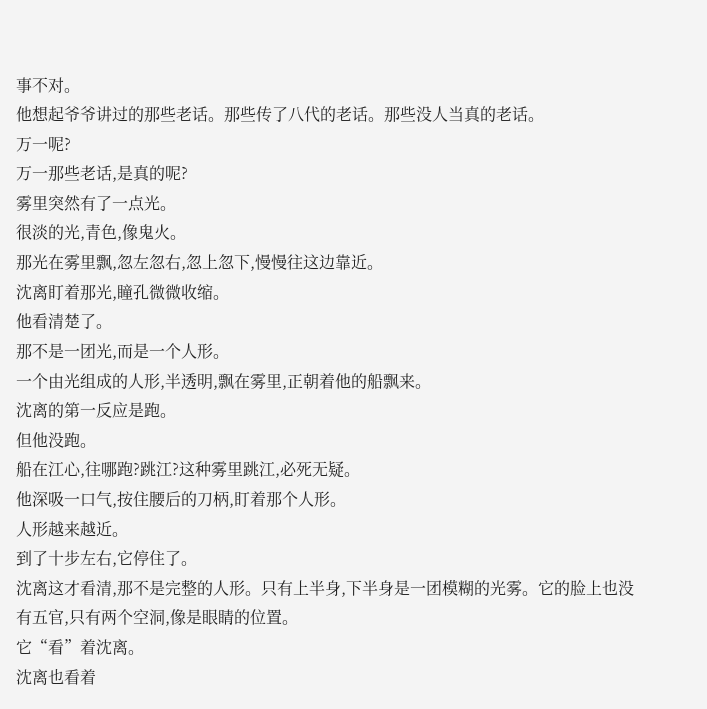事不对。
他想起爷爷讲过的那些老话。那些传了八代的老话。那些没人当真的老话。
万一呢?
万一那些老话,是真的呢?
雾里突然有了一点光。
很淡的光,青色,像鬼火。
那光在雾里飘,忽左忽右,忽上忽下,慢慢往这边靠近。
沈离盯着那光,瞳孔微微收缩。
他看清楚了。
那不是一团光,而是一个人形。
一个由光组成的人形,半透明,飘在雾里,正朝着他的船飘来。
沈离的第一反应是跑。
但他没跑。
船在江心,往哪跑?跳江?这种雾里跳江,必死无疑。
他深吸一口气,按住腰后的刀柄,盯着那个人形。
人形越来越近。
到了十步左右,它停住了。
沈离这才看清,那不是完整的人形。只有上半身,下半身是一团模糊的光雾。它的脸上也没有五官,只有两个空洞,像是眼睛的位置。
它“看”着沈离。
沈离也看着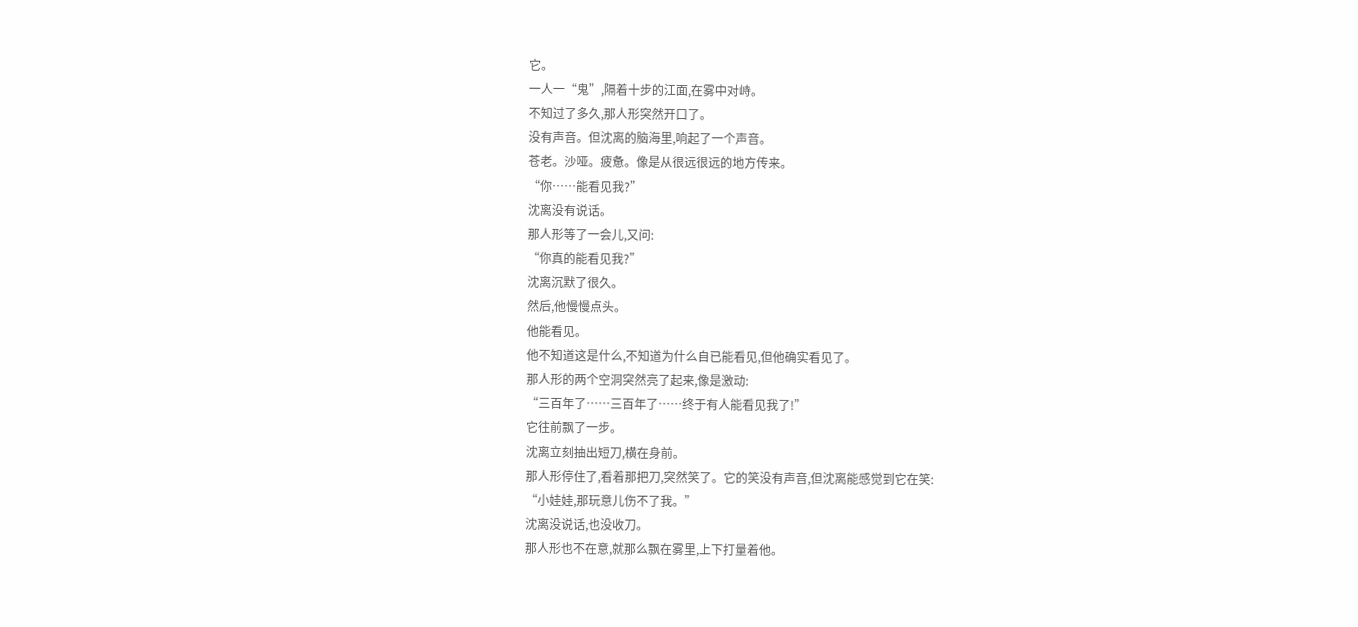它。
一人一“鬼”,隔着十步的江面,在雾中对峙。
不知过了多久,那人形突然开口了。
没有声音。但沈离的脑海里,响起了一个声音。
苍老。沙哑。疲惫。像是从很远很远的地方传来。
“你……能看见我?”
沈离没有说话。
那人形等了一会儿,又问:
“你真的能看见我?”
沈离沉默了很久。
然后,他慢慢点头。
他能看见。
他不知道这是什么,不知道为什么自已能看见,但他确实看见了。
那人形的两个空洞突然亮了起来,像是激动:
“三百年了……三百年了……终于有人能看见我了!”
它往前飘了一步。
沈离立刻抽出短刀,横在身前。
那人形停住了,看着那把刀,突然笑了。它的笑没有声音,但沈离能感觉到它在笑:
“小娃娃,那玩意儿伤不了我。”
沈离没说话,也没收刀。
那人形也不在意,就那么飘在雾里,上下打量着他。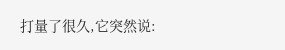打量了很久,它突然说: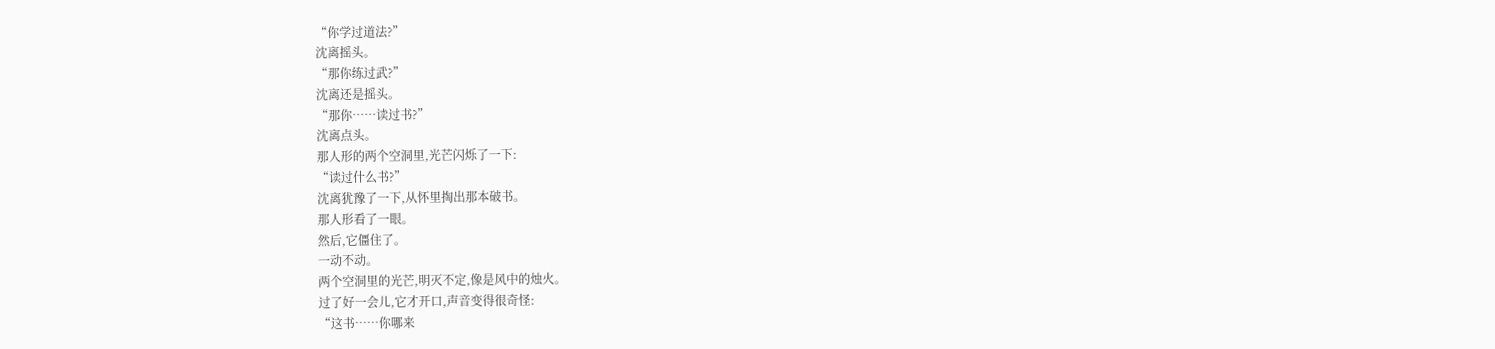“你学过道法?”
沈离摇头。
“那你练过武?”
沈离还是摇头。
“那你……读过书?”
沈离点头。
那人形的两个空洞里,光芒闪烁了一下:
“读过什么书?”
沈离犹豫了一下,从怀里掏出那本破书。
那人形看了一眼。
然后,它僵住了。
一动不动。
两个空洞里的光芒,明灭不定,像是风中的烛火。
过了好一会儿,它才开口,声音变得很奇怪:
“这书……你哪来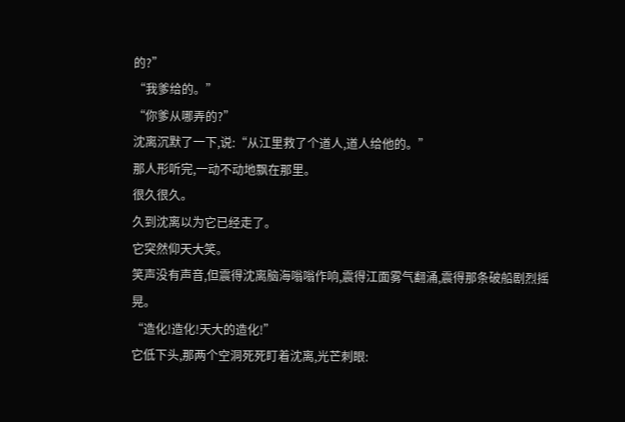的?”
“我爹给的。”
“你爹从哪弄的?”
沈离沉默了一下,说:“从江里救了个道人,道人给他的。”
那人形听完,一动不动地飘在那里。
很久很久。
久到沈离以为它已经走了。
它突然仰天大笑。
笑声没有声音,但震得沈离脑海嗡嗡作响,震得江面雾气翻涌,震得那条破船剧烈摇晃。
“造化!造化!天大的造化!”
它低下头,那两个空洞死死盯着沈离,光芒刺眼: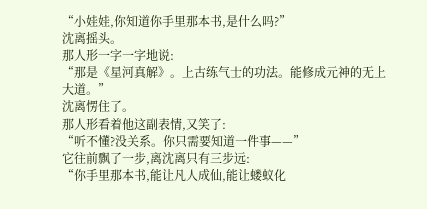“小娃娃,你知道你手里那本书,是什么吗?”
沈离摇头。
那人形一字一字地说:
“那是《星河真解》。上古练气士的功法。能修成元神的无上大道。”
沈离愣住了。
那人形看着他这副表情,又笑了:
“听不懂?没关系。你只需要知道一件事——”
它往前飘了一步,离沈离只有三步远:
“你手里那本书,能让凡人成仙,能让蝼蚁化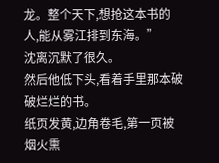龙。整个天下,想抢这本书的人,能从雾江排到东海。”
沈离沉默了很久。
然后他低下头,看着手里那本破破烂烂的书。
纸页发黄,边角卷毛,第一页被烟火熏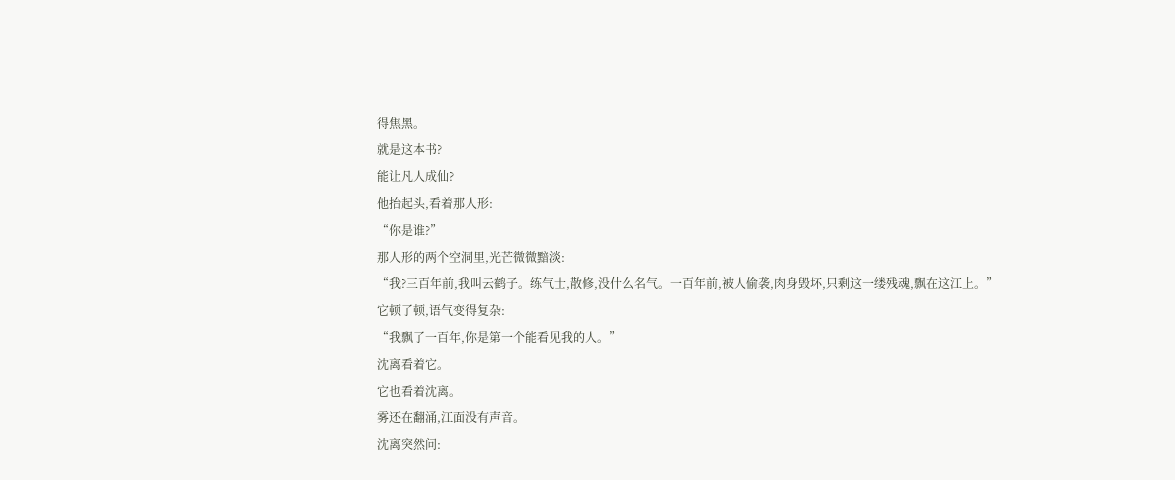得焦黑。
就是这本书?
能让凡人成仙?
他抬起头,看着那人形:
“你是谁?”
那人形的两个空洞里,光芒微微黯淡:
“我?三百年前,我叫云鹤子。练气士,散修,没什么名气。一百年前,被人偷袭,肉身毁坏,只剩这一缕残魂,飘在这江上。”
它顿了顿,语气变得复杂:
“我飘了一百年,你是第一个能看见我的人。”
沈离看着它。
它也看着沈离。
雾还在翻涌,江面没有声音。
沈离突然问: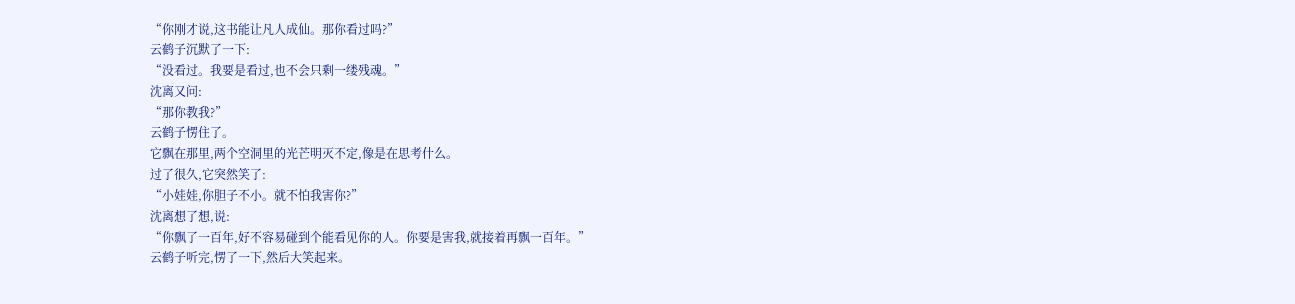“你刚才说,这书能让凡人成仙。那你看过吗?”
云鹤子沉默了一下:
“没看过。我要是看过,也不会只剩一缕残魂。”
沈离又问:
“那你教我?”
云鹤子愣住了。
它飘在那里,两个空洞里的光芒明灭不定,像是在思考什么。
过了很久,它突然笑了:
“小娃娃,你胆子不小。就不怕我害你?”
沈离想了想,说:
“你飘了一百年,好不容易碰到个能看见你的人。你要是害我,就接着再飘一百年。”
云鹤子听完,愣了一下,然后大笑起来。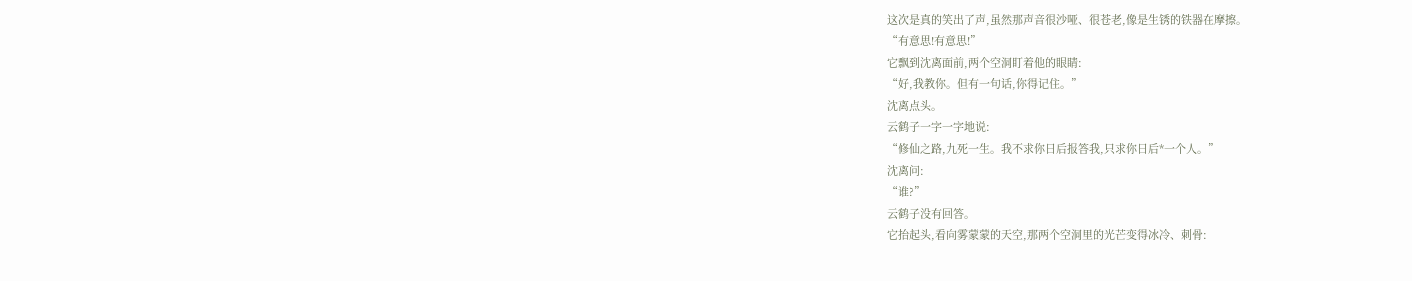这次是真的笑出了声,虽然那声音很沙哑、很苍老,像是生锈的铁器在摩擦。
“有意思!有意思!”
它飘到沈离面前,两个空洞盯着他的眼睛:
“好,我教你。但有一句话,你得记住。”
沈离点头。
云鹤子一字一字地说:
“修仙之路,九死一生。我不求你日后报答我,只求你日后*一个人。”
沈离问:
“谁?”
云鹤子没有回答。
它抬起头,看向雾蒙蒙的天空,那两个空洞里的光芒变得冰冷、刺骨: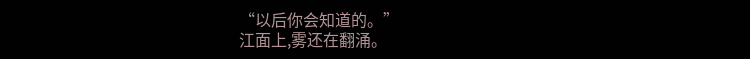“以后你会知道的。”
江面上,雾还在翻涌。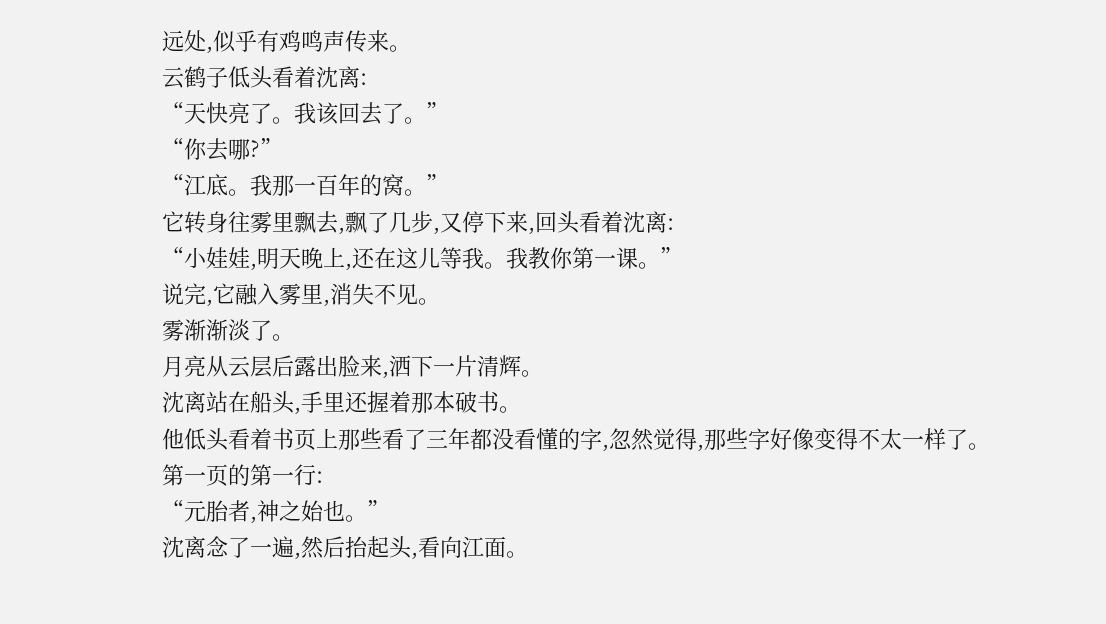远处,似乎有鸡鸣声传来。
云鹤子低头看着沈离:
“天快亮了。我该回去了。”
“你去哪?”
“江底。我那一百年的窝。”
它转身往雾里飘去,飘了几步,又停下来,回头看着沈离:
“小娃娃,明天晚上,还在这儿等我。我教你第一课。”
说完,它融入雾里,消失不见。
雾渐渐淡了。
月亮从云层后露出脸来,洒下一片清辉。
沈离站在船头,手里还握着那本破书。
他低头看着书页上那些看了三年都没看懂的字,忽然觉得,那些字好像变得不太一样了。
第一页的第一行:
“元胎者,神之始也。”
沈离念了一遍,然后抬起头,看向江面。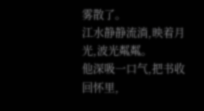雾散了。
江水静静流淌,映着月光,波光粼粼。
他深吸一口气,把书收回怀里,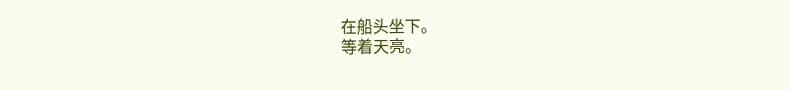在船头坐下。
等着天亮。